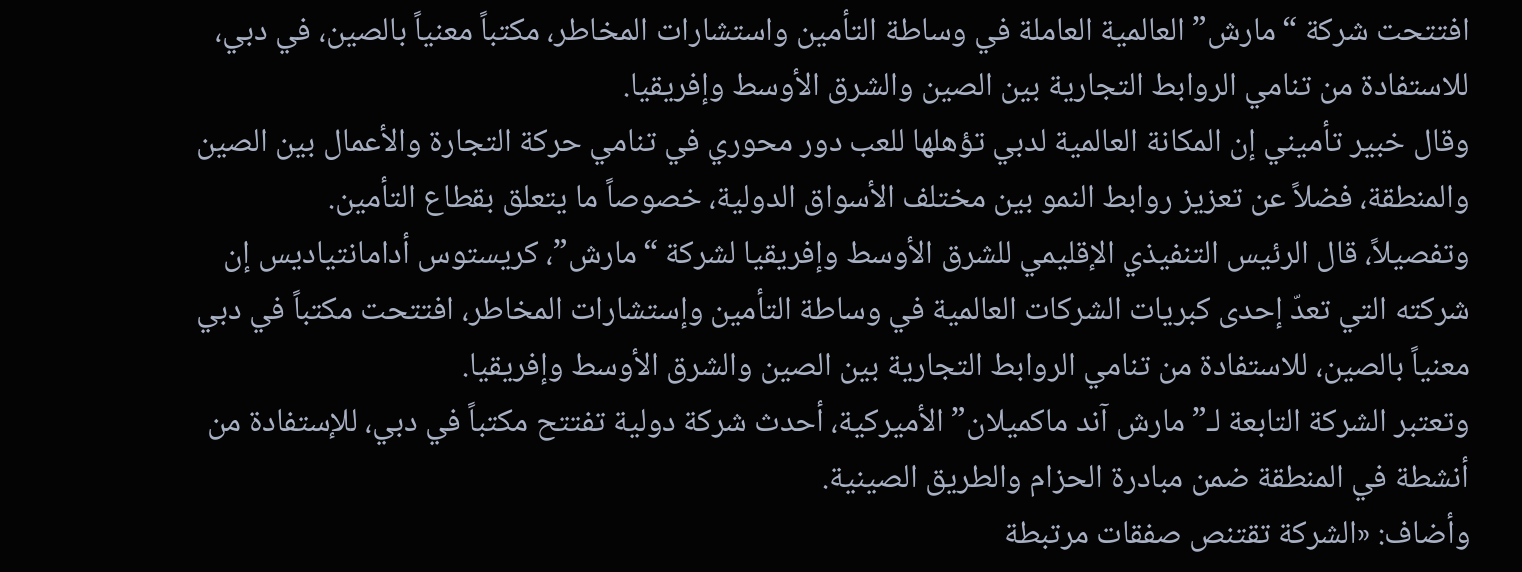افتتحت شركة “مارش” العالمية العاملة في وساطة التأمين واستشارات المخاطر، مكتباً معنياً بالصين، في دبي، للاستفادة من تنامي الروابط التجارية بين الصين والشرق الأوسط وإفريقيا.
وقال خبير تأميني إن المكانة العالمية لدبي تؤهلها للعب دور محوري في تنامي حركة التجارة والأعمال بين الصين والمنطقة، فضلاً عن تعزيز روابط النمو بين مختلف الأسواق الدولية، خصوصاً ما يتعلق بقطاع التأمين.
وتفصيلاً، قال الرئيس التنفيذي الإقليمي للشرق الأوسط وإفريقيا لشركة “مارش”، كريستوس أدامانتياديس إن شركته التي تعدّ إحدى كبريات الشركات العالمية في وساطة التأمين وإستشارات المخاطر، افتتحت مكتباً في دبي معنياً بالصين، للاستفادة من تنامي الروابط التجارية بين الصين والشرق الأوسط وإفريقيا.
وتعتبر الشركة التابعة لـ”مارش آند ماكميلان” الأميركية، أحدث شركة دولية تفتتح مكتباً في دبي، للإستفادة من أنشطة في المنطقة ضمن مبادرة الحزام والطريق الصينية.
وأضاف: «الشركة تقتنص صفقات مرتبطة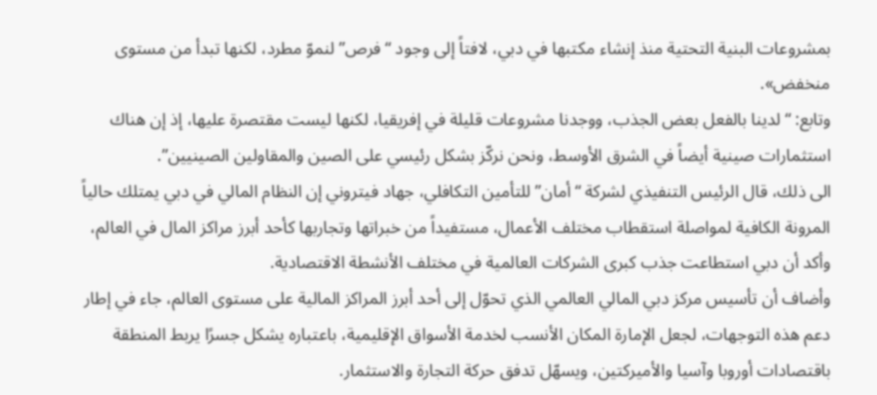بمشروعات البنية التحتية منذ إنشاء مكتبها في دبي، لافتاً إلى وجود “فرص” لنموّ مطرد، لكنها تبدأ من مستوى منخفض».
وتابع: “لدينا بالفعل بعض الجذب، ووجدنا مشروعات قليلة في إفريقيا، لكنها ليست مقتصرة عليها، إذ إن هناك استثمارات صينية أيضاً في الشرق الأوسط، ونحن نركّز بشكل رئيسي على الصين والمقاولين الصينيين”.
الى ذلك، قال الرئيس التنفيذي لشركة “أمان” للتأمين التكافلي، جهاد فيتروني إن النظام المالي في دبي يمتلك حالياً المرونة الكافية لمواصلة استقطاب مختلف الأعمال، مستفيداً من خبراتها وتجاربها كأحد أبرز مراكز المال في العالم، وأكد أن دبي استطاعت جذب كبرى الشركات العالمية في مختلف الأنشطة الاقتصادية.
وأضاف أن تأسيس مركز دبي المالي العالمي الذي تحوّل إلى أحد أبرز المراكز المالية على مستوى العالم، جاء في إطار دعم هذه التوجهات، لجعل الإمارة المكان الأنسب لخدمة الأسواق الإقليمية، باعتباره يشكل جسرًا يربط المنطقة باقتصادات أوروبا وآسيا والأميركتين، ويسهّل تدفق حركة التجارة والاستثمار.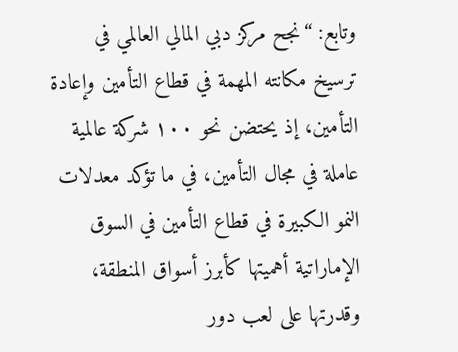وتابع: “نجح مركز دبي المالي العالمي في ترسيخ مكانته المهمة في قطاع التأمين وإعادة التأمين، إذ يحتضن نحو ١٠٠ شركة عالمية عاملة في مجال التأمين، في ما تؤكد معدلات النمو الكبيرة في قطاع التأمين في السوق الإماراتية أهميتها كأبرز أسواق المنطقة، وقدرتها على لعب دور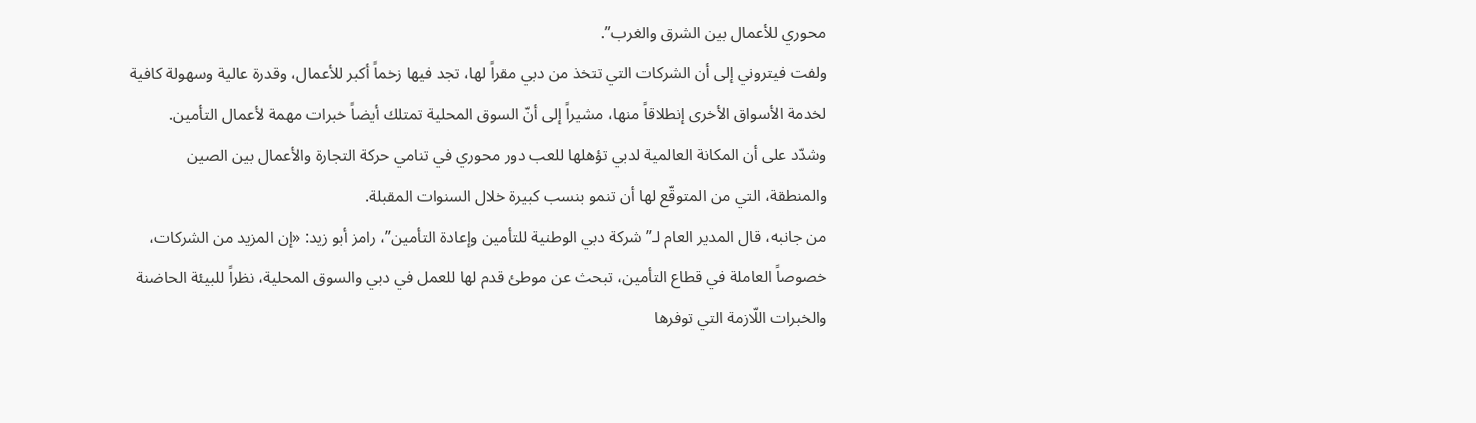محوري للأعمال بين الشرق والغرب”.
ولفت فيتروني إلى أن الشركات التي تتخذ من دبي مقراً لها، تجد فيها زخماً أكبر للأعمال، وقدرة عالية وسهولة كافية لخدمة الأسواق الأخرى إنطلاقاً منها، مشيراً إلى أنّ السوق المحلية تمتلك أيضاً خبرات مهمة لأعمال التأمين.
وشدّد على أن المكانة العالمية لدبي تؤهلها للعب دور محوري في تنامي حركة التجارة والأعمال بين الصين والمنطقة، التي من المتوقّع لها أن تنمو بنسب كبيرة خلال السنوات المقبلة.
من جانبه، قال المدير العام لـ”شركة دبي الوطنية للتأمين وإعادة التأمين”، رامز أبو زيد: «إن المزيد من الشركات، خصوصاً العاملة في قطاع التأمين، تبحث عن موطئ قدم لها للعمل في دبي والسوق المحلية، نظراً للبيئة الحاضنة والخبرات اللّازمة التي توفرها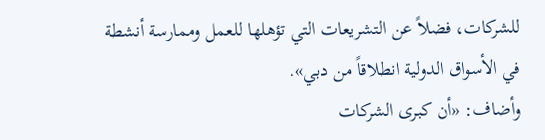للشركات، فضلاً عن التشريعات التي تؤهلها للعمل وممارسة أنشطة في الأسواق الدولية انطلاقاً من دبي».
وأضاف: «أن كبرى الشركات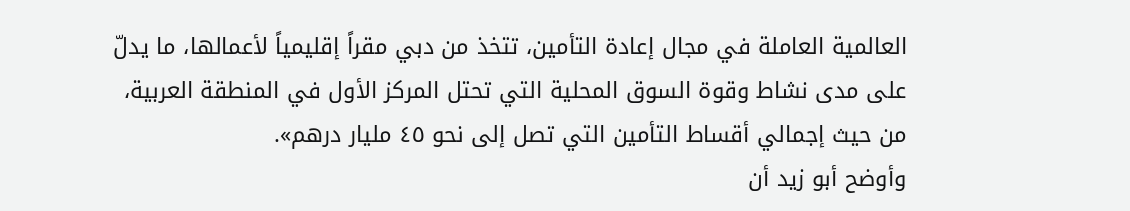العالمية العاملة في مجال إعادة التأمين، تتخذ من دبي مقراً إقليمياً لأعمالها، ما يدلّ على مدى نشاط وقوة السوق المحلية التي تحتل المركز الأول في المنطقة العربية، من حيث إجمالي أقساط التأمين التي تصل إلى نحو ٤٥ مليار درهم».
وأوضح أبو زيد أن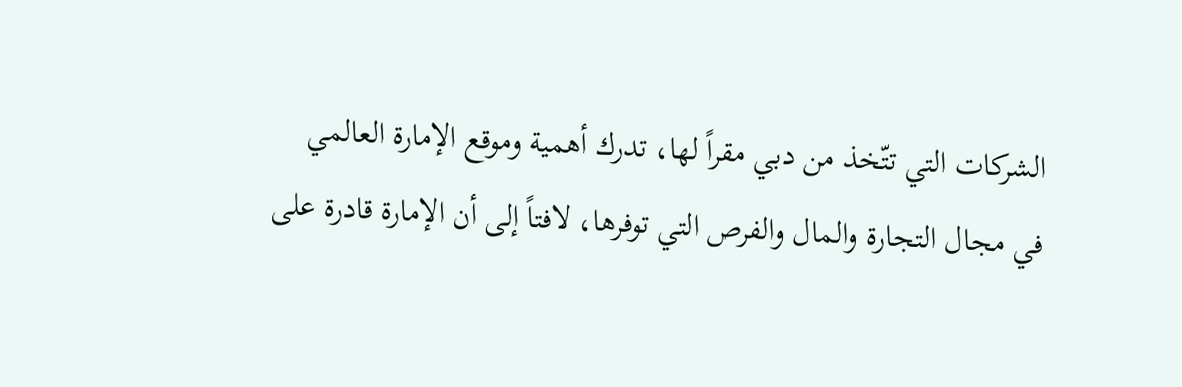الشركات التي تتّخذ من دبي مقراً لها، تدرك أهمية وموقع الإمارة العالمي في مجال التجارة والمال والفرص التي توفرها، لافتاً إلى أن الإمارة قادرة على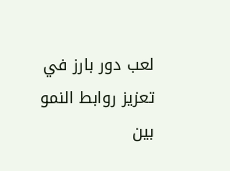لعب دور بارز في تعزيز روابط النمو بين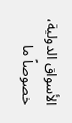الأسواق الدولية، خصوصاً ما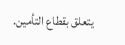يتعلق بقطاع التأمين.